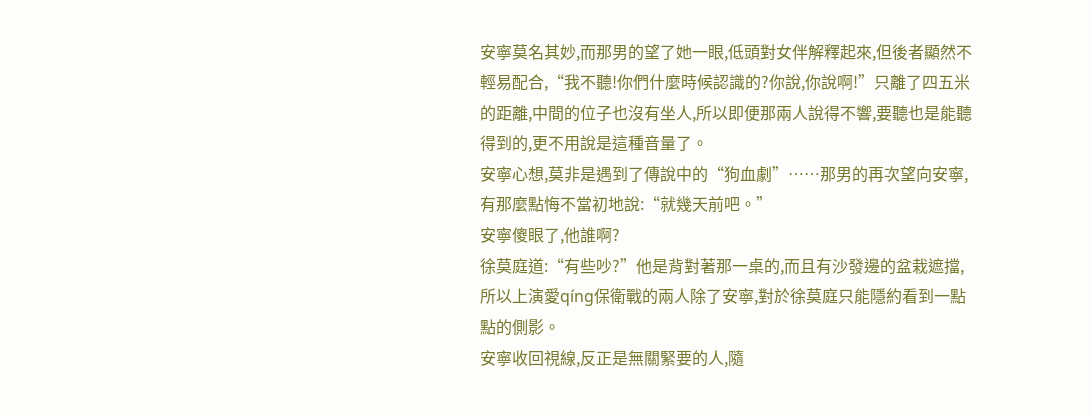安寧莫名其妙,而那男的望了她一眼,低頭對女伴解釋起來,但後者顯然不輕易配合,“我不聽!你們什麼時候認識的?你說,你說啊!”只離了四五米的距離,中間的位子也沒有坐人,所以即便那兩人說得不響,要聽也是能聽得到的,更不用說是這種音量了。
安寧心想,莫非是遇到了傳說中的“狗血劇”……那男的再次望向安寧,有那麼點悔不當初地說:“就幾天前吧。”
安寧傻眼了,他誰啊?
徐莫庭道:“有些吵?”他是背對著那一桌的,而且有沙發邊的盆栽遮擋,所以上演愛qíng保衛戰的兩人除了安寧,對於徐莫庭只能隱約看到一點點的側影。
安寧收回視線,反正是無關緊要的人,隨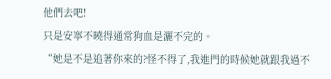他們去吧!
只是安寧不曉得通常狗血是灑不完的。
“她是不是追著你來的?怪不得了,我進門的時候她就跟我過不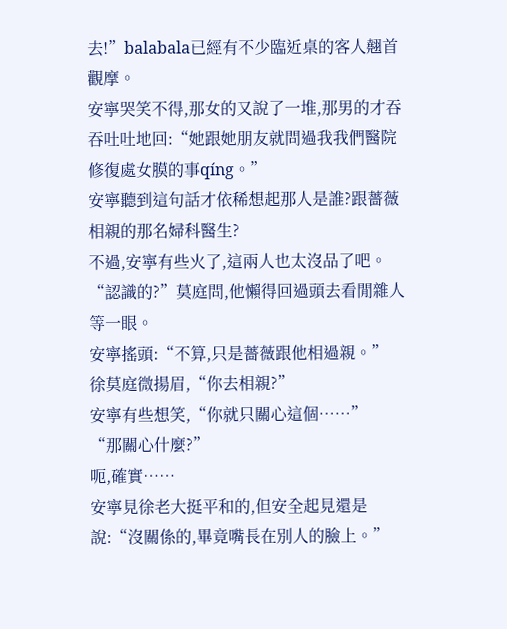去!”balabala已經有不少臨近桌的客人翹首觀摩。
安寧哭笑不得,那女的又說了一堆,那男的才吞吞吐吐地回:“她跟她朋友就問過我我們醫院修復處女膜的事qíng。”
安寧聽到這句話才依稀想起那人是誰?跟薔薇相親的那名婦科醫生?
不過,安寧有些火了,這兩人也太沒品了吧。
“認識的?”莫庭問,他懶得回過頭去看閒雜人等一眼。
安寧搖頭:“不算,只是薔薇跟他相過親。”
徐莫庭微揚眉,“你去相親?”
安寧有些想笑,“你就只關心這個……”
“那關心什麼?”
呃,確實……
安寧見徐老大挺平和的,但安全起見還是說:“沒關係的,畢竟嘴長在別人的臉上。”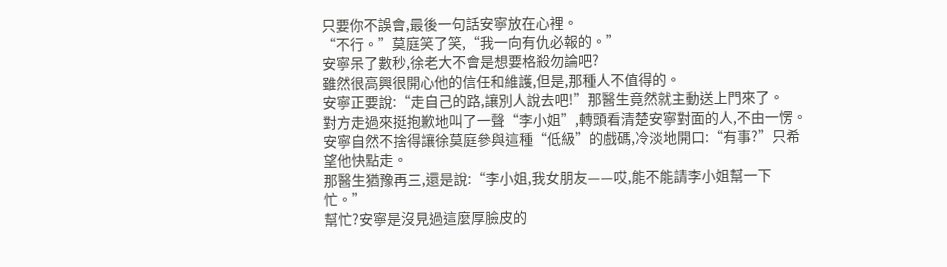只要你不誤會,最後一句話安寧放在心裡。
“不行。”莫庭笑了笑,“我一向有仇必報的。”
安寧呆了數秒,徐老大不會是想要格殺勿論吧?
雖然很高興很開心他的信任和維護,但是,那種人不值得的。
安寧正要說:“走自己的路,讓別人說去吧!”那醫生竟然就主動送上門來了。
對方走過來挺抱歉地叫了一聲“李小姐”,轉頭看清楚安寧對面的人,不由一愣。
安寧自然不捨得讓徐莫庭參與這種“低級”的戲碼,冷淡地開口:“有事?”只希望他快點走。
那醫生猶豫再三,還是說:“李小姐,我女朋友——哎,能不能請李小姐幫一下忙。”
幫忙?安寧是沒見過這麼厚臉皮的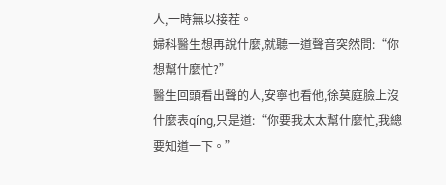人,一時無以接茬。
婦科醫生想再說什麼,就聽一道聲音突然問:“你想幫什麼忙?”
醫生回頭看出聲的人,安寧也看他,徐莫庭臉上沒什麼表qíng,只是道:“你要我太太幫什麼忙,我總要知道一下。”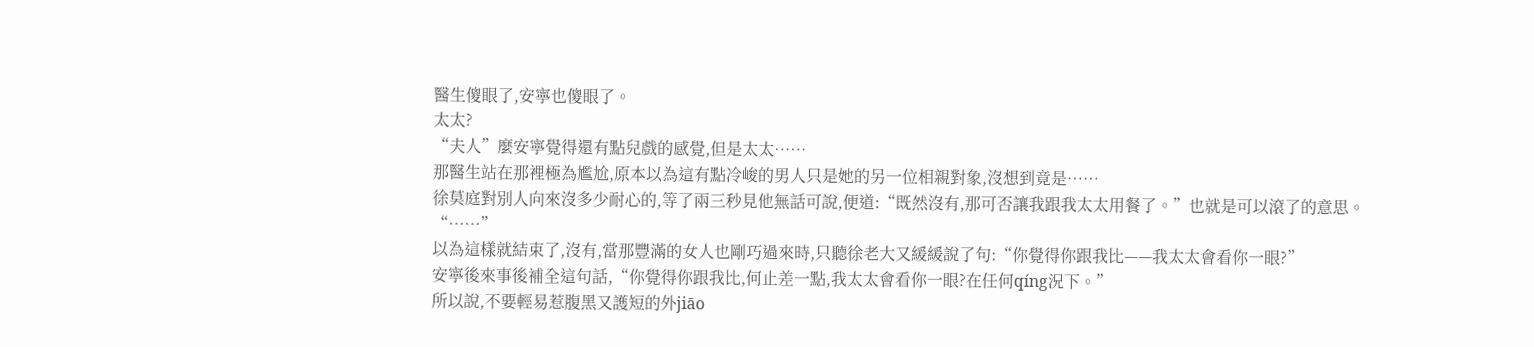醫生傻眼了,安寧也傻眼了。
太太?
“夫人”麼安寧覺得還有點兒戲的感覺,但是太太……
那醫生站在那裡極為尷尬,原本以為這有點冷峻的男人只是她的另一位相親對象,沒想到竟是……
徐莫庭對別人向來沒多少耐心的,等了兩三秒見他無話可說,便道:“既然沒有,那可否讓我跟我太太用餐了。”也就是可以滾了的意思。
“……”
以為這樣就結束了,沒有,當那豐滿的女人也剛巧過來時,只聽徐老大又緩緩說了句:“你覺得你跟我比——我太太會看你一眼?”
安寧後來事後補全這句話,“你覺得你跟我比,何止差一點,我太太會看你一眼?在任何qíng況下。”
所以說,不要輕易惹腹黑又護短的外jiāo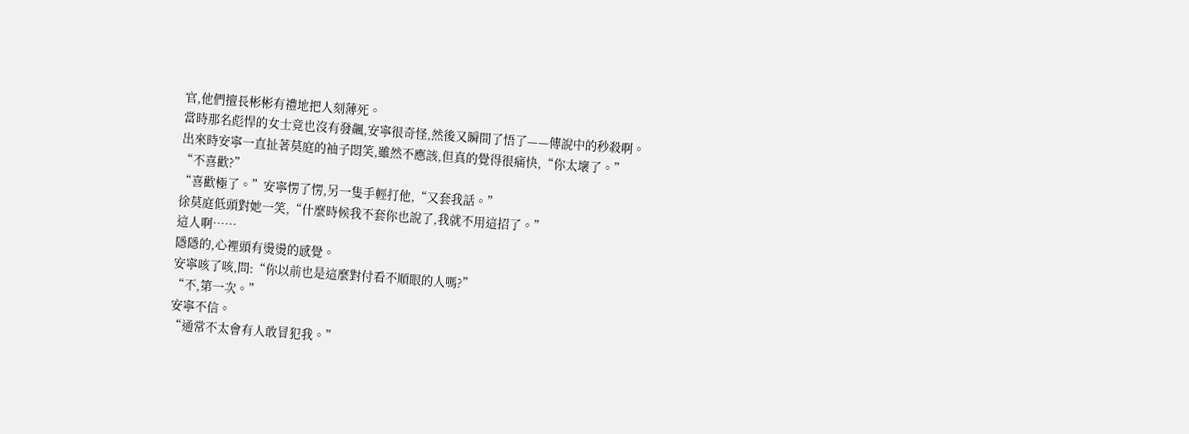官,他們擅長彬彬有禮地把人刻薄死。
當時那名彪悍的女士竟也沒有發飆,安寧很奇怪,然後又瞬間了悟了——傳說中的秒殺啊。
出來時安寧一直扯著莫庭的袖子悶笑,雖然不應該,但真的覺得很痛快,“你太壞了。”
“不喜歡?”
“喜歡極了。”安寧愣了愣,另一隻手輕打他,“又套我話。”
徐莫庭低頭對她一笑,“什麼時候我不套你也說了,我就不用這招了。”
這人啊……
隱隱的,心裡頭有燙燙的感覺。
安寧咳了咳,問:“你以前也是這麼對付看不順眼的人嗎?”
“不,第一次。”
安寧不信。
“通常不太會有人敢冒犯我。”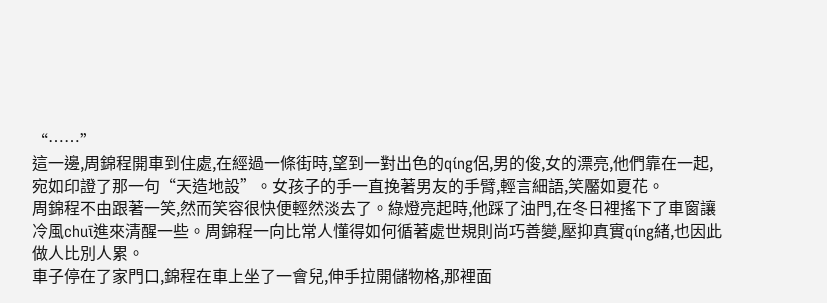“……”
這一邊,周錦程開車到住處,在經過一條街時,望到一對出色的qíng侶,男的俊,女的漂亮,他們靠在一起,宛如印證了那一句“天造地設”。女孩子的手一直挽著男友的手臂,輕言細語,笑靨如夏花。
周錦程不由跟著一笑,然而笑容很快便輕然淡去了。綠燈亮起時,他踩了油門,在冬日裡搖下了車窗讓冷風chuī進來清醒一些。周錦程一向比常人懂得如何循著處世規則尚巧善變,壓抑真實qíng緒,也因此做人比別人累。
車子停在了家門口,錦程在車上坐了一會兒,伸手拉開儲物格,那裡面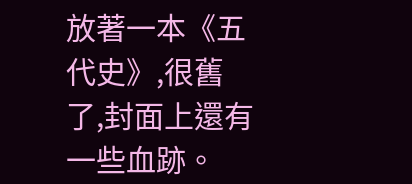放著一本《五代史》,很舊了,封面上還有一些血跡。